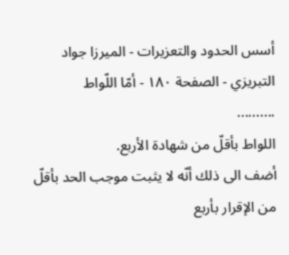أسس الحدود والتعزيرات - الميرزا جواد التبريزي - الصفحة ١٨٠ - أمّا اللّواط
..........
اللواط بأقلّ من شهادة الأربع.
أضف الى ذلك أنّه لا يثبت موجب الحد بأقلّ من الإقرار بأربع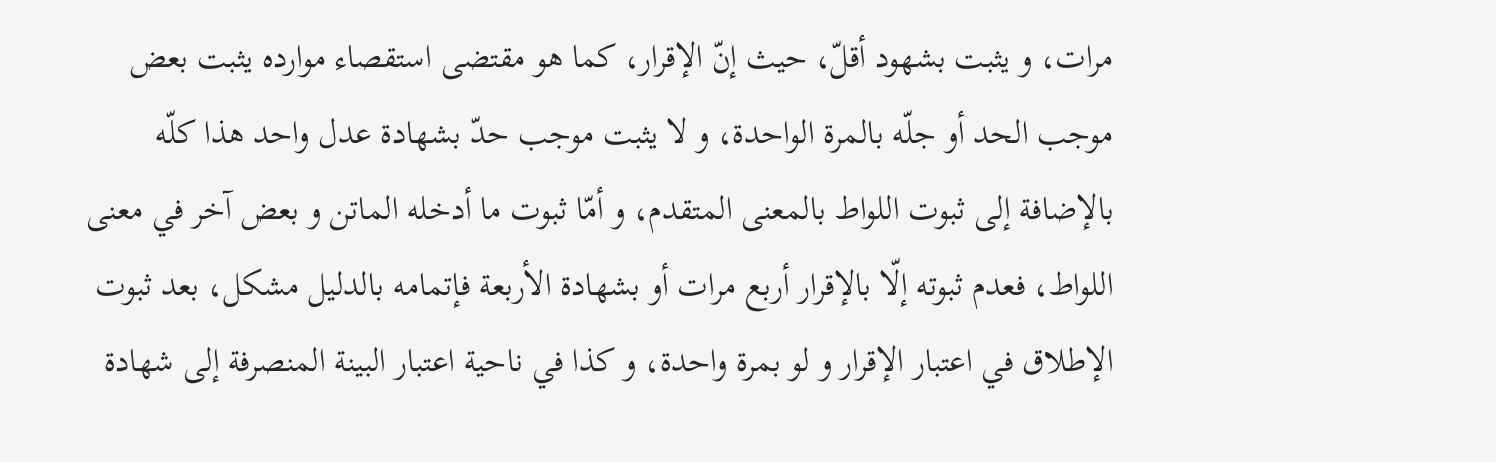مرات، و يثبت بشهود أقلّ، حيث إنّ الإقرار، كما هو مقتضى استقصاء موارده يثبت بعض موجب الحد أو جلّه بالمرة الواحدة، و لا يثبت موجب حدّ بشهادة عدل واحد هذا كلّه بالإضافة إلى ثبوت اللواط بالمعنى المتقدم، و أمّا ثبوت ما أدخله الماتن و بعض آخر في معنى اللواط، فعدم ثبوته إلّا بالإقرار أربع مرات أو بشهادة الأربعة فإتمامه بالدليل مشكل، بعد ثبوت الإطلاق في اعتبار الإقرار و لو بمرة واحدة، و كذا في ناحية اعتبار البينة المنصرفة إلى شهادة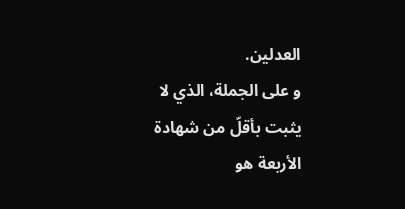العدلين.
و على الجملة، الذي لا يثبت بأقلّ من شهادة الأربعة هو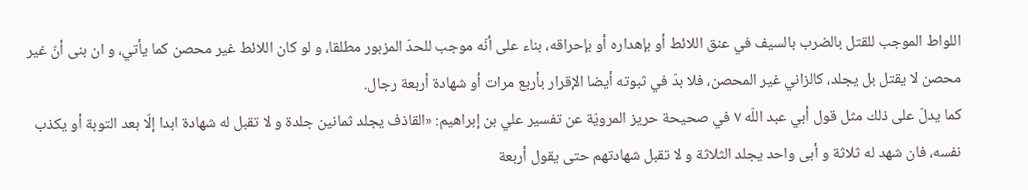اللواط الموجب للقتل بالضرب بالسيف في عنق اللائط أو بإهداره أو بإحراقه، بناء على أنّه موجب للحدّ المزبور مطلقا، و لو كان اللائط غير محصن كما يأتي، و ان بنى أنّ غير محصن لا يقتل بل يجلد، كالزاني غير المحصن، فلا بدّ في ثبوته أيضا الإقرار بأربع مرات أو شهادة أربعة رجال.
كما يدلّ على ذلك مثل قول أبي عبد اللّه ٧ في صحيحة حريز المرويّة عن تفسير علي بن إبراهيم: «القاذف يجلد ثمانين جلدة و لا تقبل له شهادة ابدا إلّا بعد التوبة أو يكذب نفسه، فان شهد له ثلاثة و أبى واحد يجلد الثلاثة و لا تقبل شهادتهم حتى يقول أربعة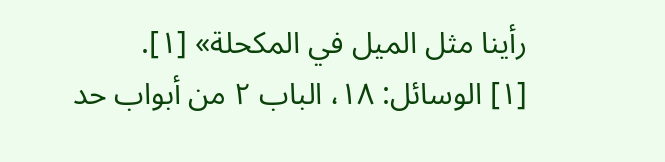رأينا مثل الميل في المكحلة» [١].
[١] الوسائل: ١٨، الباب ٢ من أبواب حد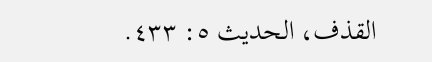القذف، الحديث ٥: ٤٣٣.